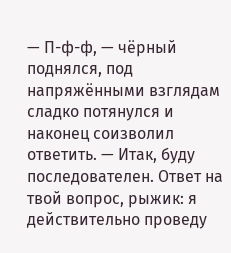— П-ф-ф, — чёрный поднялся, под напряжёнными взглядам сладко потянулся и наконец соизволил ответить. — Итак, буду последователен. Ответ на твой вопрос, рыжик: я действительно проведу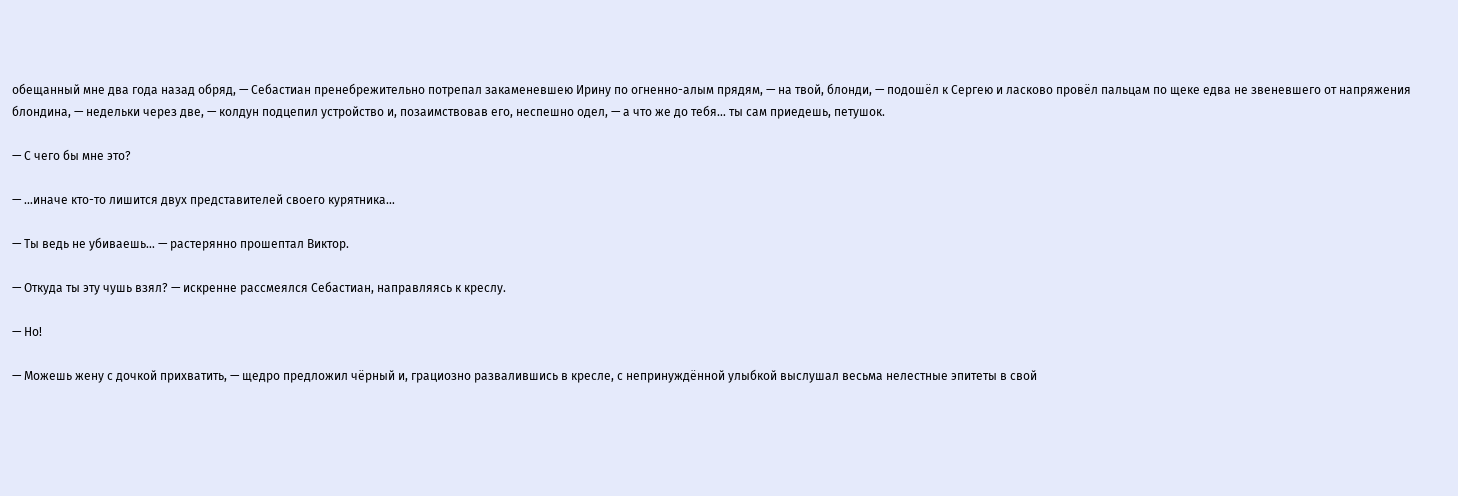обещанный мне два года назад обряд, — Себастиан пренебрежительно потрепал закаменевшею Ирину по огненно-алым прядям, — на твой, блонди, — подошёл к Сергею и ласково провёл пальцам по щеке едва не звеневшего от напряжения блондина, — недельки через две, — колдун подцепил устройство и, позаимствовав его, неспешно одел, — а что же до тебя… ты сам приедешь, петушок.

— С чего бы мне это?

— …иначе кто-то лишится двух представителей своего курятника…

— Ты ведь не убиваешь… — растерянно прошептал Виктор.

— Откуда ты эту чушь взял? — искренне рассмеялся Себастиан, направляясь к креслу.

— Но!

— Можешь жену с дочкой прихватить, — щедро предложил чёрный и, грациозно развалившись в кресле, с непринуждённой улыбкой выслушал весьма нелестные эпитеты в свой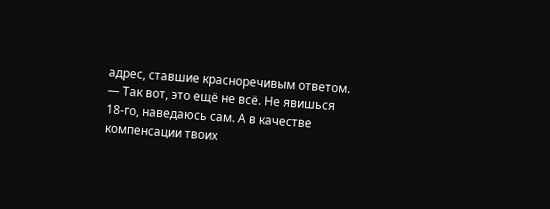адрес, ставшие красноречивым ответом. — Так вот, это ещё не всё. Не явишься 18-го, наведаюсь сам. А в качестве компенсации твоих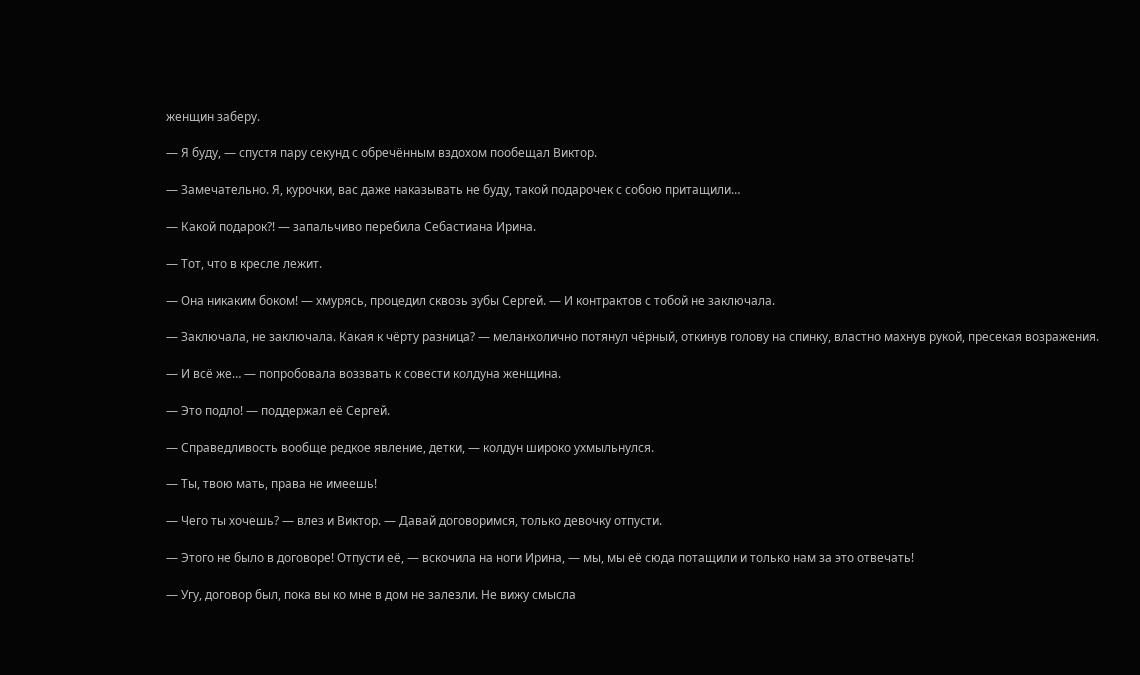женщин заберу.

— Я буду, — спустя пару секунд с обречённым вздохом пообещал Виктор.

— Замечательно. Я, курочки, вас даже наказывать не буду, такой подарочек с собою притащили…

— Какой подарок?! — запальчиво перебила Себастиана Ирина.

— Тот, что в кресле лежит.

— Она никаким боком! — хмурясь, процедил сквозь зубы Сергей. — И контрактов с тобой не заключала.

— Заключала, не заключала. Какая к чёрту разница? — меланхолично потянул чёрный, откинув голову на спинку, властно махнув рукой, пресекая возражения.

— И всё же… — попробовала воззвать к совести колдуна женщина.

— Это подло! — поддержал её Сергей.

— Справедливость вообще редкое явление, детки, — колдун широко ухмыльнулся.

— Ты, твою мать, права не имеешь!

— Чего ты хочешь? — влез и Виктор. — Давай договоримся, только девочку отпусти.

— Этого не было в договоре! Отпусти её, — вскочила на ноги Ирина, — мы, мы её сюда потащили и только нам за это отвечать!

— Угу, договор был, пока вы ко мне в дом не залезли. Не вижу смысла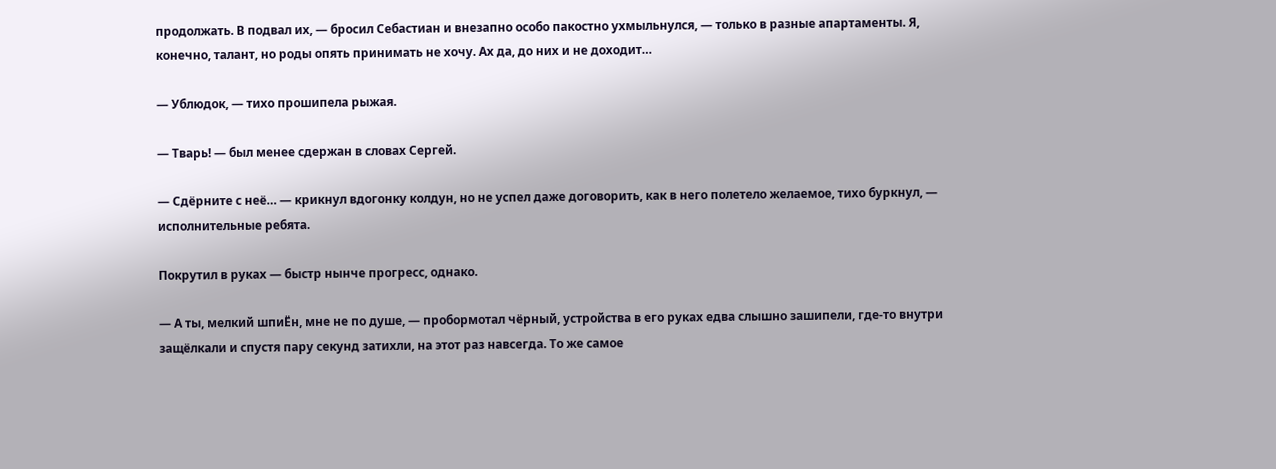продолжать. В подвал их, — бросил Себастиан и внезапно особо пакостно ухмыльнулся, — только в разные апартаменты. Я, конечно, талант, но роды опять принимать не хочу. Ах да, до них и не доходит…

— Ублюдок, — тихо прошипела рыжая.

— Тварь! — был менее сдержан в словах Сергей.

— Сдёрните с неё… — крикнул вдогонку колдун, но не успел даже договорить, как в него полетело желаемое, тихо буркнул, — исполнительные ребята.

Покрутил в руках — быстр нынче прогресс, однако.

— А ты, мелкий шпиЁн, мне не по душе, — пробормотал чёрный, устройства в его руках едва слышно зашипели, где-то внутри защёлкали и спустя пару секунд затихли, на этот раз навсегда. То же самое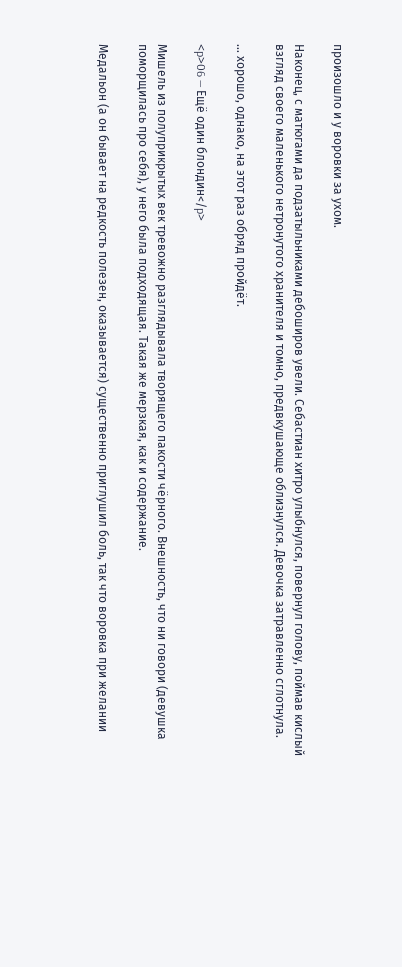произошло и у воровки за ухом.

Наконец, с матюгами да подзатыльниками дебоширов увели. Себастиан хитро улыбнулся, повернул голову, поймав кислый взгляд своего маленького нетронутого хранителя и томно, предвкушающе облизнулся. Девочка затравленно сглотнула.

… хорошо, однако, на этот раз обряд пройдёт.

<p>06 — Ещё один блондин</p>

Мишель из полуприкрытых век тревожно разглядывала творящего пакости чёрного. Внешность, что ни говори (девушка поморщилась про себя), у него была подходящая. Такая же мерзкая, как и содержание.

Медальон (а он бывает на редкость полезен, оказывается) существенно приглушил боль, так что воровка при желании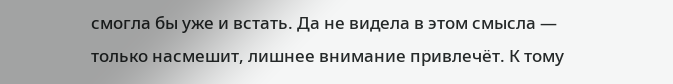смогла бы уже и встать. Да не видела в этом смысла — только насмешит, лишнее внимание привлечёт. К тому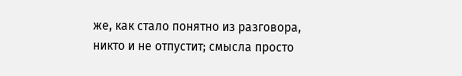же, как стало понятно из разговора, никто и не отпустит; смысла просто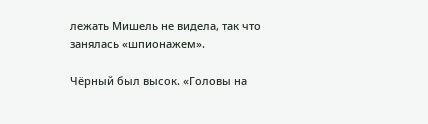лежать Мишель не видела, так что занялась «шпионажем».

Чёрный был высок. «Головы на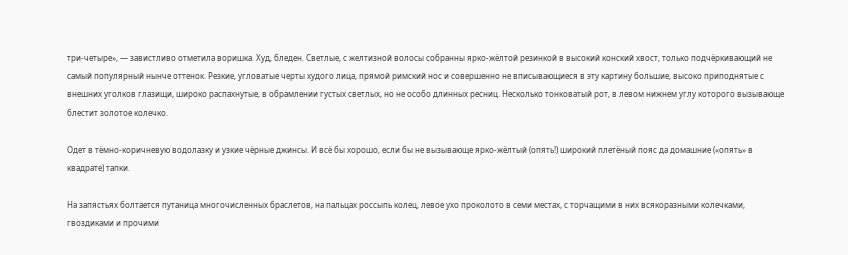три-четыре», — завистливо отметила воришка. Худ, бледен. Светлые, с желтизной волосы собранны ярко-жёлтой резинкой в высокий конский хвост, только подчёркивающий не самый популярный нынче оттенок. Резкие, угловатые черты худого лица, прямой римский нос и совершенно не вписывающиеся в эту картину большие, высоко приподнятые с внешних уголков глазищи, широко распахнутые, в обрамлении густых светлых, но не особо длинных ресниц. Несколько тонковатый рот, в левом нижнем углу которого вызывающе блестит золотое колечко.

Одет в тёмно-коричневую водолазку и узкие чёрные джинсы. И всё бы хорошо, если бы не вызывающе ярко-жёлтый (опять!) широкий плетёный пояс да домашние («опять» в квадрате) тапки.

На запястьях болтается путаница многочисленных браслетов, на пальцах россыпь колец, левое ухо проколото в семи местах, с торчащими в них всякоразными колечками, гвоздиками и прочими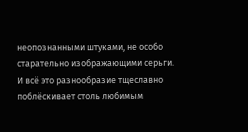неопознанными штуками, не особо старательно изображающими серьги. И всё это разнообразие тщеславно поблёскивает столь любимым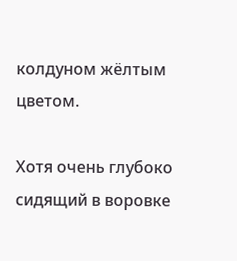колдуном жёлтым цветом.

Хотя очень глубоко сидящий в воровке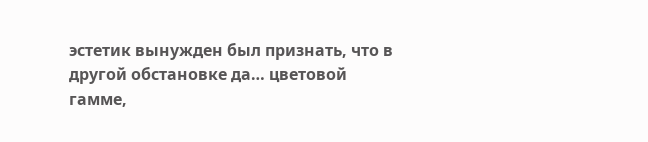эстетик вынужден был признать, что в другой обстановке да… цветовой гамме,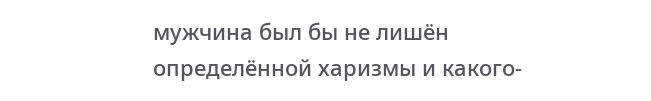мужчина был бы не лишён определённой харизмы и какого-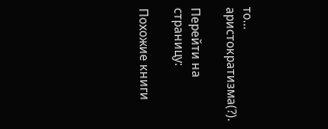то… аристократизма(?).

Перейти на страницу:

Похожие книги